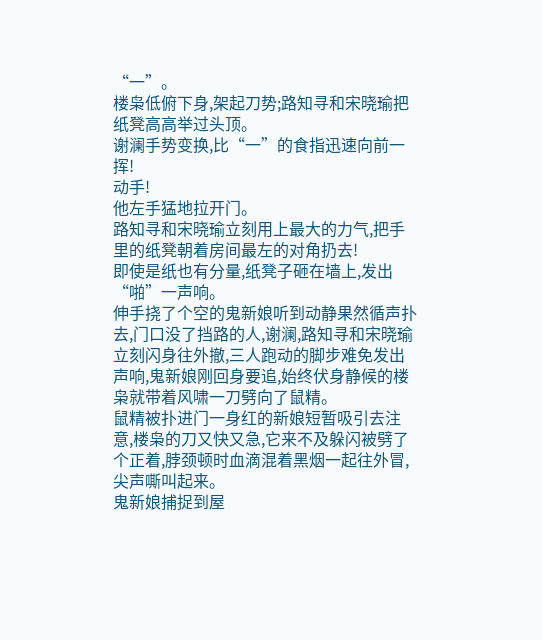“一”。
楼枭低俯下身,架起刀势;路知寻和宋晓瑜把纸凳高高举过头顶。
谢澜手势变换,比“一”的食指迅速向前一挥!
动手!
他左手猛地拉开门。
路知寻和宋晓瑜立刻用上最大的力气,把手里的纸凳朝着房间最左的对角扔去!
即使是纸也有分量,纸凳子砸在墙上,发出“啪”一声响。
伸手挠了个空的鬼新娘听到动静果然循声扑去,门口没了挡路的人,谢澜,路知寻和宋晓瑜立刻闪身往外撤,三人跑动的脚步难免发出声响,鬼新娘刚回身要追,始终伏身静候的楼枭就带着风啸一刀劈向了鼠精。
鼠精被扑进门一身红的新娘短暂吸引去注意,楼枭的刀又快又急,它来不及躲闪被劈了个正着,脖颈顿时血滴混着黑烟一起往外冒,尖声嘶叫起来。
鬼新娘捕捉到屋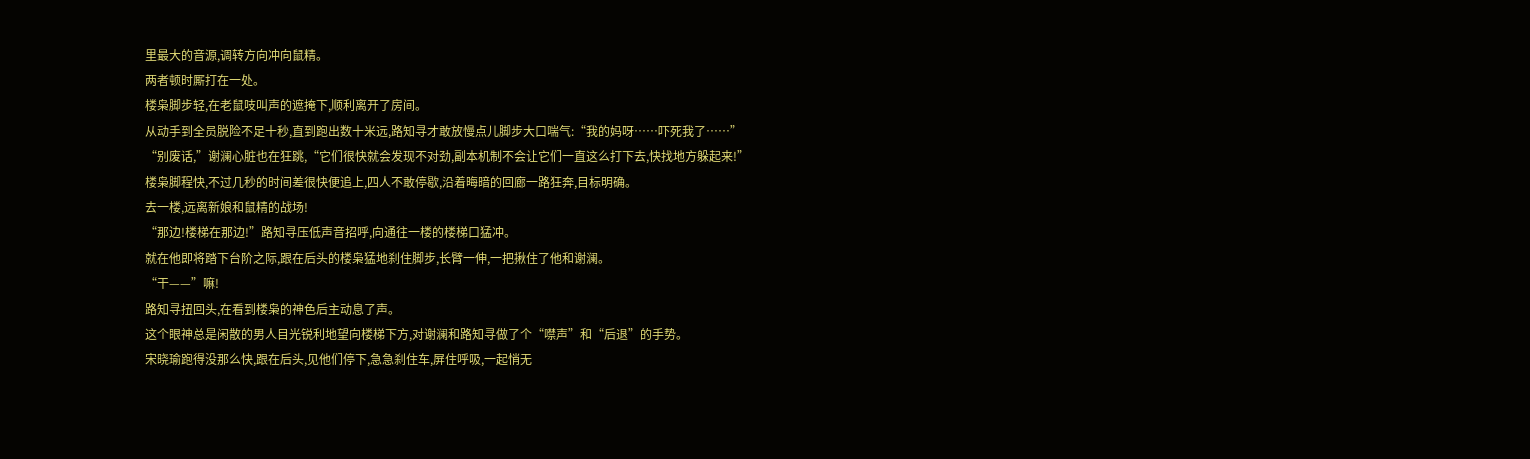里最大的音源,调转方向冲向鼠精。
两者顿时厮打在一处。
楼枭脚步轻,在老鼠吱叫声的遮掩下,顺利离开了房间。
从动手到全员脱险不足十秒,直到跑出数十米远,路知寻才敢放慢点儿脚步大口喘气:“我的妈呀……吓死我了……”
“别废话,”谢澜心脏也在狂跳,“它们很快就会发现不对劲,副本机制不会让它们一直这么打下去,快找地方躲起来!”
楼枭脚程快,不过几秒的时间差很快便追上,四人不敢停歇,沿着晦暗的回廊一路狂奔,目标明确。
去一楼,远离新娘和鼠精的战场!
“那边!楼梯在那边!”路知寻压低声音招呼,向通往一楼的楼梯口猛冲。
就在他即将踏下台阶之际,跟在后头的楼枭猛地刹住脚步,长臂一伸,一把揪住了他和谢澜。
“干——”嘛!
路知寻扭回头,在看到楼枭的神色后主动息了声。
这个眼神总是闲散的男人目光锐利地望向楼梯下方,对谢澜和路知寻做了个“噤声”和“后退”的手势。
宋晓瑜跑得没那么快,跟在后头,见他们停下,急急刹住车,屏住呼吸,一起悄无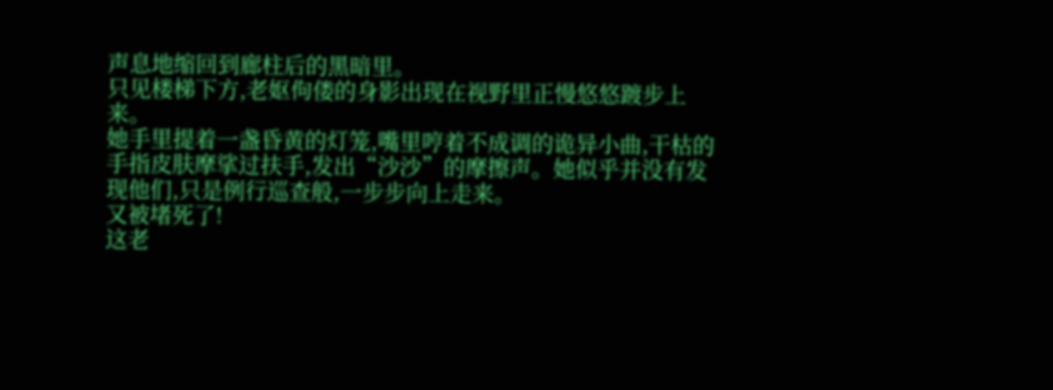声息地缩回到廊柱后的黑暗里。
只见楼梯下方,老妪佝偻的身影出现在视野里正慢悠悠踱步上来。
她手里提着一盏昏黄的灯笼,嘴里哼着不成调的诡异小曲,干枯的手指皮肤摩挲过扶手,发出“沙沙”的摩擦声。她似乎并没有发现他们,只是例行巡查般,一步步向上走来。
又被堵死了!
这老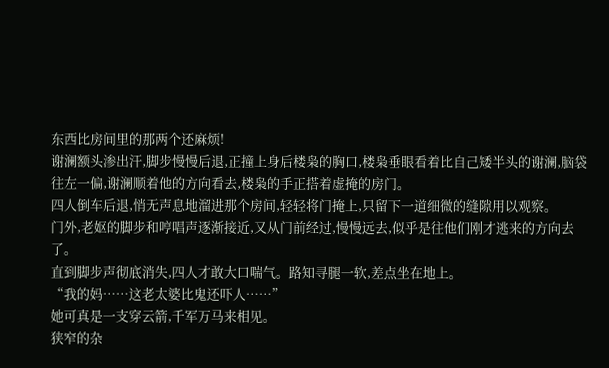东西比房间里的那两个还麻烦!
谢澜额头渗出汗,脚步慢慢后退,正撞上身后楼枭的胸口,楼枭垂眼看着比自己矮半头的谢澜,脑袋往左一偏,谢澜顺着他的方向看去,楼枭的手正搭着虚掩的房门。
四人倒车后退,悄无声息地溜进那个房间,轻轻将门掩上,只留下一道细微的缝隙用以观察。
门外,老妪的脚步和哼唱声逐渐接近,又从门前经过,慢慢远去,似乎是往他们刚才逃来的方向去了。
直到脚步声彻底消失,四人才敢大口喘气。路知寻腿一软,差点坐在地上。
“我的妈……这老太婆比鬼还吓人……”
她可真是一支穿云箭,千军万马来相见。
狭窄的杂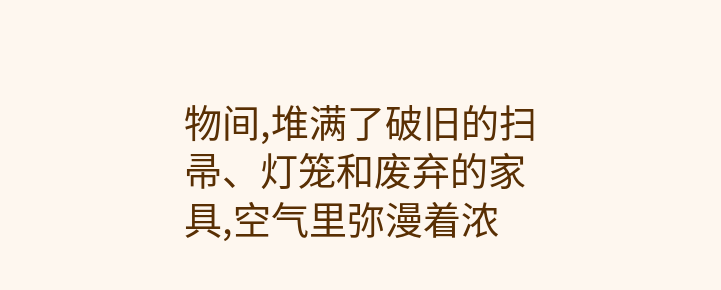物间,堆满了破旧的扫帚、灯笼和废弃的家具,空气里弥漫着浓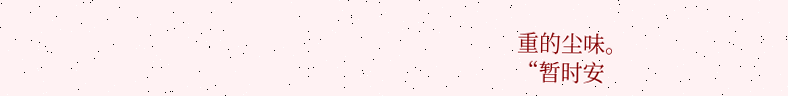重的尘味。
“暂时安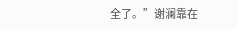全了。”谢澜靠在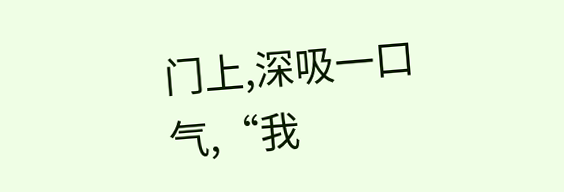门上,深吸一口气,“我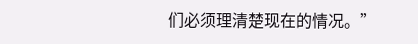们必须理清楚现在的情况。”